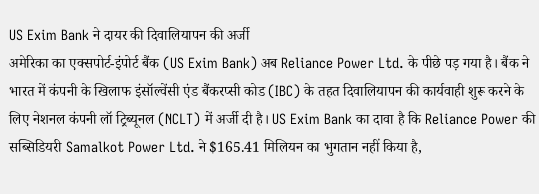US Exim Bank ने दायर की दिवालियापन की अर्जी
अमेरिका का एक्सपोर्ट-इंपोर्ट बैंक (US Exim Bank) अब Reliance Power Ltd. के पीछे पड़ गया है। बैंक ने भारत में कंपनी के खिलाफ इंसॉल्वेंसी एंड बैंकरप्सी कोड (IBC) के तहत दिवालियापन की कार्यवाही शुरू करने के लिए नेशनल कंपनी लॉ ट्रिब्यूनल (NCLT) में अर्जी दी है। US Exim Bank का दावा है कि Reliance Power की सब्सिडियरी Samalkot Power Ltd. ने $165.41 मिलियन का भुगतान नहीं किया है,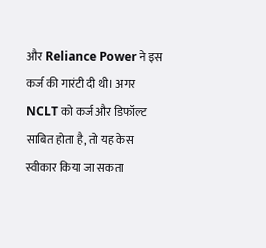और Reliance Power ने इस कर्ज की गारंटी दी थी। अगर NCLT को कर्ज और डिफॉल्ट साबित होता है, तो यह केस स्वीकार किया जा सकता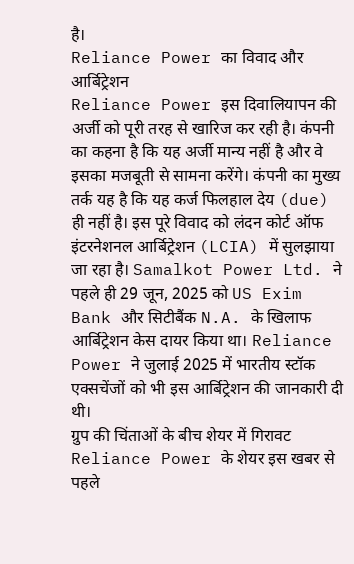है।
Reliance Power का विवाद और आर्बिट्रेशन
Reliance Power इस दिवालियापन की अर्जी को पूरी तरह से खारिज कर रही है। कंपनी का कहना है कि यह अर्जी मान्य नहीं है और वे इसका मजबूती से सामना करेंगे। कंपनी का मुख्य तर्क यह है कि यह कर्ज फिलहाल देय (due) ही नहीं है। इस पूरे विवाद को लंदन कोर्ट ऑफ इंटरनेशनल आर्बिट्रेशन (LCIA) में सुलझाया जा रहा है। Samalkot Power Ltd. ने पहले ही 29 जून, 2025 को US Exim Bank और सिटीबैंक N.A. के खिलाफ आर्बिट्रेशन केस दायर किया था। Reliance Power ने जुलाई 2025 में भारतीय स्टॉक एक्सचेंजों को भी इस आर्बिट्रेशन की जानकारी दी थी।
ग्रुप की चिंताओं के बीच शेयर में गिरावट
Reliance Power के शेयर इस खबर से पहले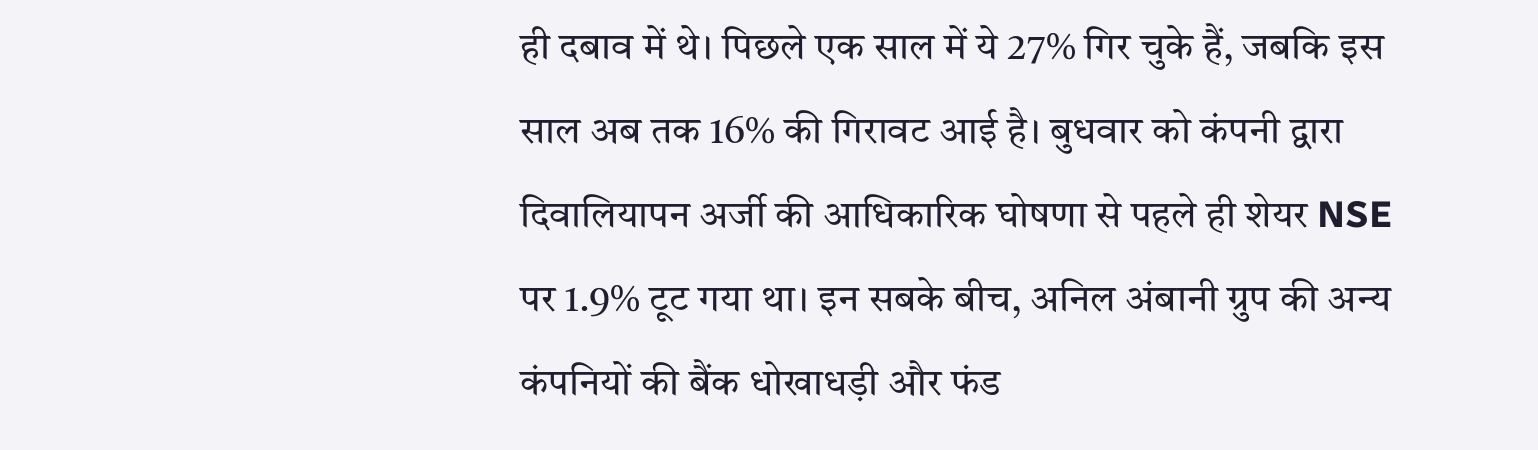ही दबाव में थे। पिछले एक साल में ये 27% गिर चुके हैं, जबकि इस साल अब तक 16% की गिरावट आई है। बुधवार को कंपनी द्वारा दिवालियापन अर्जी की आधिकारिक घोषणा से पहले ही शेयर NSE पर 1.9% टूट गया था। इन सबके बीच, अनिल अंबानी ग्रुप की अन्य कंपनियों की बैंक धोखाधड़ी और फंड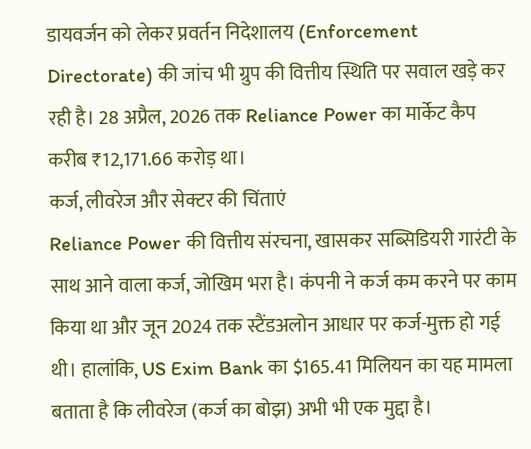डायवर्जन को लेकर प्रवर्तन निदेशालय (Enforcement Directorate) की जांच भी ग्रुप की वित्तीय स्थिति पर सवाल खड़े कर रही है। 28 अप्रैल, 2026 तक Reliance Power का मार्केट कैप करीब ₹12,171.66 करोड़ था।
कर्ज, लीवरेज और सेक्टर की चिंताएं
Reliance Power की वित्तीय संरचना, खासकर सब्सिडियरी गारंटी के साथ आने वाला कर्ज, जोखिम भरा है। कंपनी ने कर्ज कम करने पर काम किया था और जून 2024 तक स्टैंडअलोन आधार पर कर्ज-मुक्त हो गई थी। हालांकि, US Exim Bank का $165.41 मिलियन का यह मामला बताता है कि लीवरेज (कर्ज का बोझ) अभी भी एक मुद्दा है।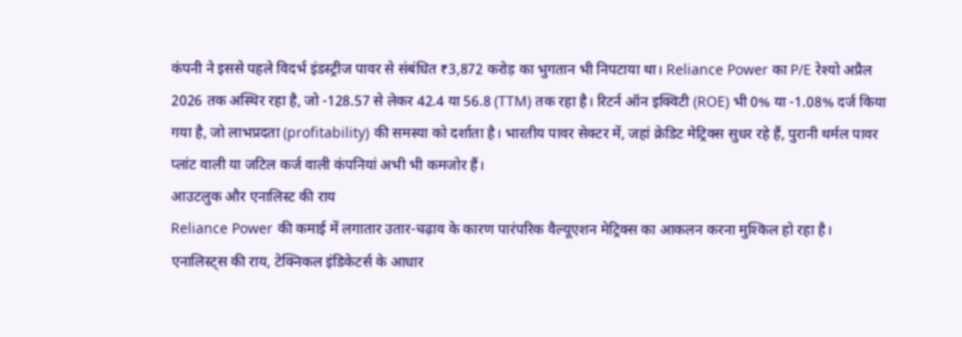कंपनी ने इससे पहले विदर्भ इंडस्ट्रीज पावर से संबंधित ₹3,872 करोड़ का भुगतान भी निपटाया था। Reliance Power का P/E रेश्यो अप्रैल 2026 तक अस्थिर रहा है, जो -128.57 से लेकर 42.4 या 56.8 (TTM) तक रहा है। रिटर्न ऑन इक्विटी (ROE) भी 0% या -1.08% दर्ज किया गया है, जो लाभप्रदता (profitability) की समस्या को दर्शाता है। भारतीय पावर सेक्टर में, जहां क्रेडिट मेट्रिक्स सुधर रहे हैं, पुरानी थर्मल पावर प्लांट वाली या जटिल कर्ज वाली कंपनियां अभी भी कमजोर हैं।
आउटलुक और एनालिस्ट की राय
Reliance Power की कमाई में लगातार उतार-चढ़ाव के कारण पारंपरिक वैल्यूएशन मेट्रिक्स का आकलन करना मुश्किल हो रहा है। एनालिस्ट्स की राय, टेक्निकल इंडिकेटर्स के आधार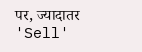पर, ज्यादातर 'Sell'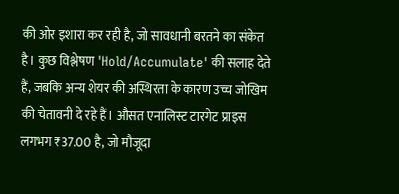की ओर इशारा कर रही है, जो सावधानी बरतने का संकेत है। कुछ विश्लेषण 'Hold/Accumulate' की सलाह देते हैं, जबकि अन्य शेयर की अस्थिरता के कारण उच्च जोखिम की चेतावनी दे रहे हैं। औसत एनालिस्ट टारगेट प्राइस लगभग ₹37.00 है, जो मौजूदा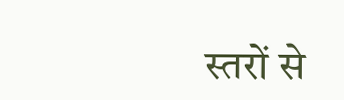स्तरों से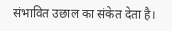संभावित उछाल का संकेत देता है।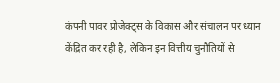कंपनी पावर प्रोजेक्ट्स के विकास और संचालन पर ध्यान केंद्रित कर रही है, लेकिन इन वित्तीय चुनौतियों से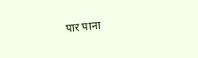पार पाना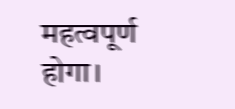महत्वपूर्ण होगा।